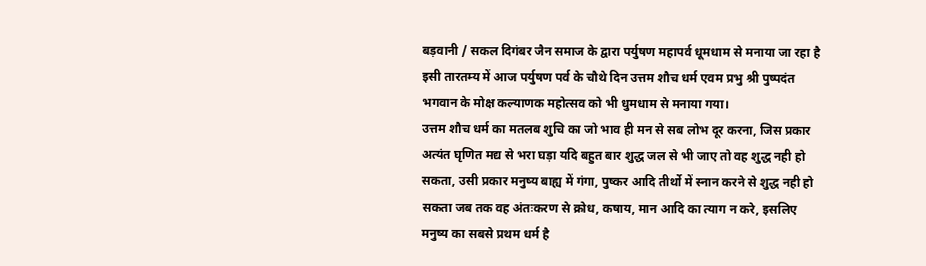बड़वानी / सकल दिगंबर जैन समाज के द्वारा पर्युषण महापर्व धूमधाम से मनाया जा रहा है इसी तारतम्य में आज पर्युषण पर्व के चौथे दिन उत्तम शौच धर्म एवम प्रभु श्री पुष्पदंत भगवान के मोक्ष कल्याणक महोत्सव को भी धुमधाम से मनाया गया।
उत्तम शौच धर्म का मतलब शुचि का जो भाव ही मन से सब लोभ दूर करना, जिस प्रकार अत्यंत घृणित मद्य से भरा घड़ा यदि बहुत बार शुद्ध जल से भी जाए तो वह शुद्ध नही हो सकता, उसी प्रकार मनुष्य बाह्य में गंगा, पुष्कर आदि तीर्थो में स्नान करने से शुद्ध नही हो सकता जब तक वह अंतःकरण से क्रोध, कषाय, मान आदि का त्याग न करे, इसलिए मनुष्य का सबसे प्रथम धर्म है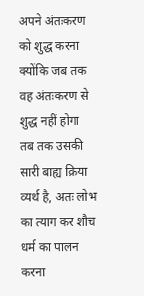अपने अंतःकरण को शुद्ध करना क्योंकि जब तक वह अंतःकरण से शुद्ध नहीं होगा तब तक उसकी सारी बाह्य क्रिया व्यर्थ है, अतः लोभ का त्याग कर शौच धर्म का पालन करना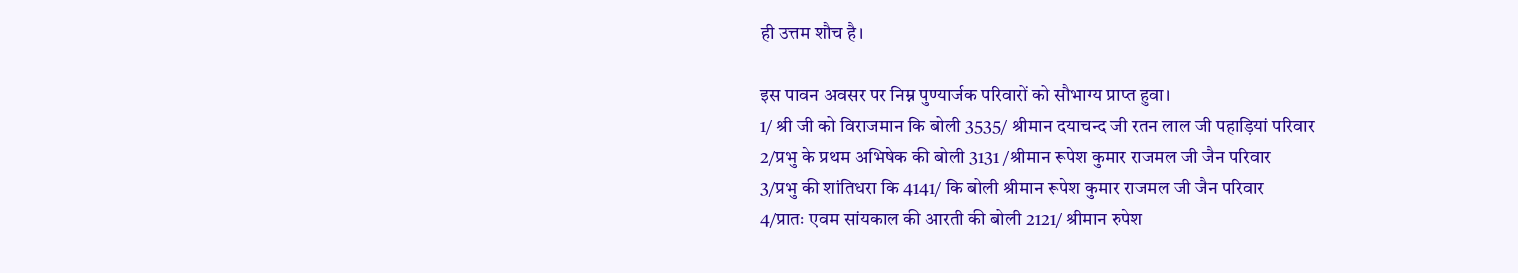ही उत्तम शौच है।

इस पावन अवसर पर निम्न पुण्यार्जक परिवारों को सौभाग्य प्राप्त हुवा।
1/ श्री जी को विराजमान कि बोली 3535/ श्रीमान दयाचन्द जी रतन लाल जी पहाड़ियां परिवार
2/प्रभु के प्रथम अभिषेक की बोली 3131 /श्रीमान रूपेश कुमार राजमल जी जैन परिवार
3/प्रभु की शांतिधरा कि 4141/ कि बोली श्रीमान रूपेश कुमार राजमल जी जैन परिवार
4/प्रातः एवम सांयकाल की आरती की बोली 2121/ श्रीमान रुपेश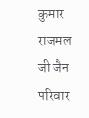कुमार राजमल जी जैन परिवार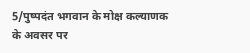5/पुष्पदंत भगवान के मोक्ष कल्याणक के अवसर पर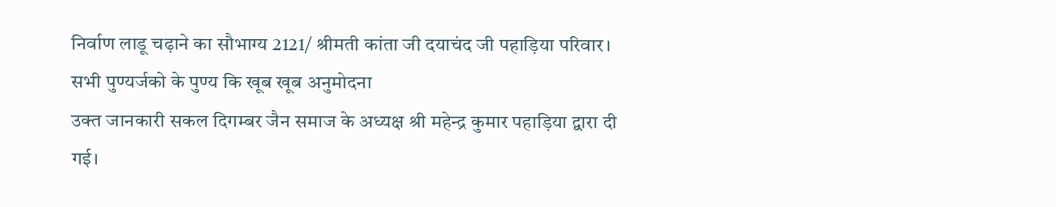निर्वाण लाडू चढ़ाने का सौभाग्य 2121/ श्रीमती कांता जी दयाचंद जी पहाड़िया परिवार।
सभी पुण्यर्जको के पुण्य कि खूब खूब अनुमोदना
उक्त जानकारी सकल दिगम्बर जैन समाज के अध्यक्ष श्री महेन्द्र कुमार पहाड़िया द्वारा दी गई।